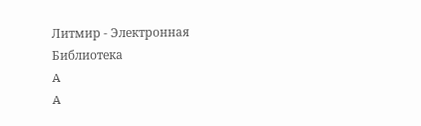Литмир - Электронная Библиотека
A
A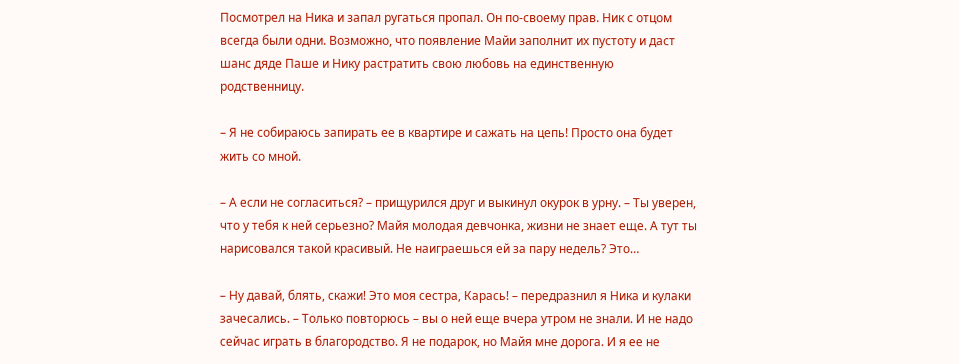Посмотрел на Ника и запал ругаться пропал. Он по-своему прав. Ник с отцом всегда были одни. Возможно, что появление Майи заполнит их пустоту и даст шанс дяде Паше и Нику растратить свою любовь на единственную родственницу.

– Я не собираюсь запирать ее в квартире и сажать на цепь! Просто она будет жить со мной.

– А если не согласиться? – прищурился друг и выкинул окурок в урну. – Ты уверен, что у тебя к ней серьезно? Майя молодая девчонка, жизни не знает еще. А тут ты нарисовался такой красивый. Не наиграешься ей за пару недель? Это…

– Ну давай, блять, скажи! Это моя сестра, Карась! – передразнил я Ника и кулаки зачесались. – Только повторюсь – вы о ней еще вчера утром не знали. И не надо сейчас играть в благородство. Я не подарок, но Майя мне дорога. И я ее не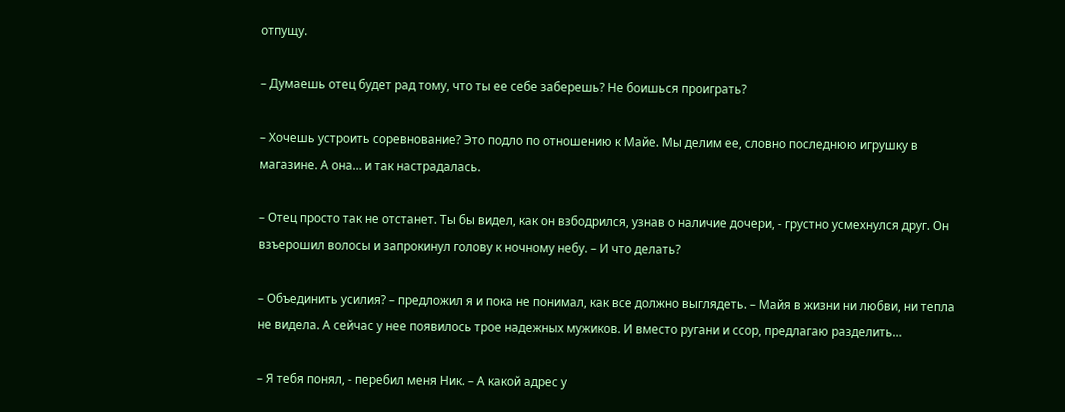отпущу.

– Думаешь отец будет рад тому, что ты ее себе заберешь? Не боишься проиграть?

– Хочешь устроить соревнование? Это подло по отношению к Майе. Мы делим ее, словно последнюю игрушку в магазине. А она… и так настрадалась.

– Отец просто так не отстанет. Ты бы видел, как он взбодрился, узнав о наличие дочери, - грустно усмехнулся друг. Он взъерошил волосы и запрокинул голову к ночному небу. – И что делать?

– Объединить усилия? – предложил я и пока не понимал, как все должно выглядеть. – Майя в жизни ни любви, ни тепла не видела. А сейчас у нее появилось трое надежных мужиков. И вместо ругани и ссор, предлагаю разделить…

– Я тебя понял, - перебил меня Ник. – А какой адрес у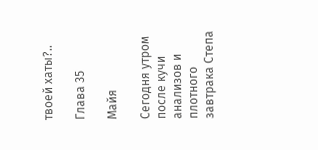твоей хаты?..

Глава 35

Майя

Сегодня утром после кучи анализов и плотного завтрака Степа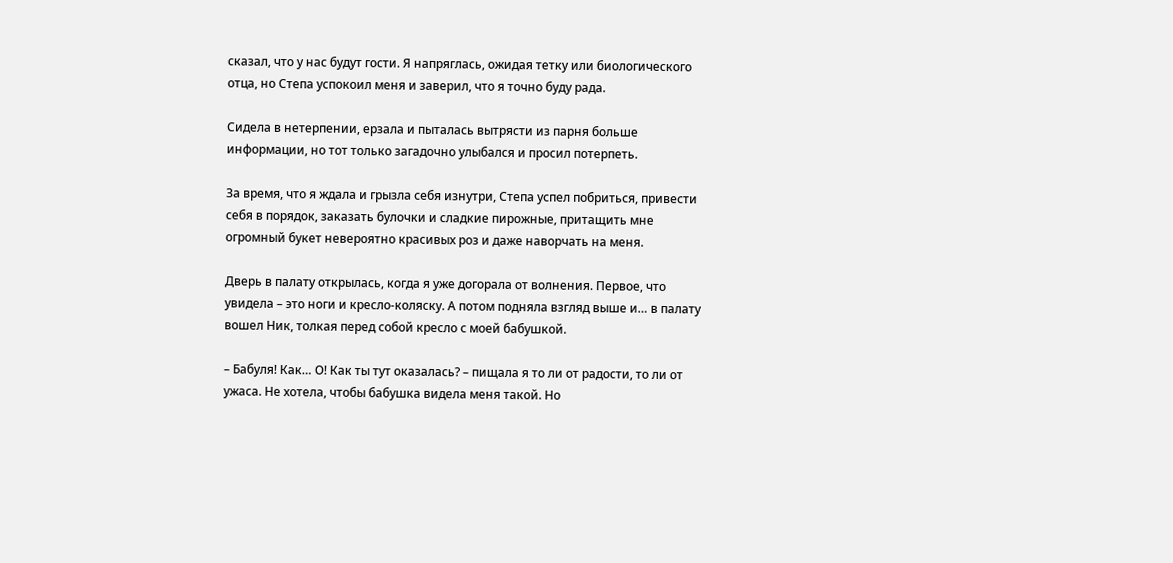сказал, что у нас будут гости. Я напряглась, ожидая тетку или биологического отца, но Степа успокоил меня и заверил, что я точно буду рада.

Сидела в нетерпении, ерзала и пыталась вытрясти из парня больше информации, но тот только загадочно улыбался и просил потерпеть.

За время, что я ждала и грызла себя изнутри, Степа успел побриться, привести себя в порядок, заказать булочки и сладкие пирожные, притащить мне огромный букет невероятно красивых роз и даже наворчать на меня.

Дверь в палату открылась, когда я уже догорала от волнения. Первое, что увидела – это ноги и кресло-коляску. А потом подняла взгляд выше и… в палату вошел Ник, толкая перед собой кресло с моей бабушкой.

– Бабуля! Как… О! Как ты тут оказалась? – пищала я то ли от радости, то ли от ужаса. Не хотела, чтобы бабушка видела меня такой. Но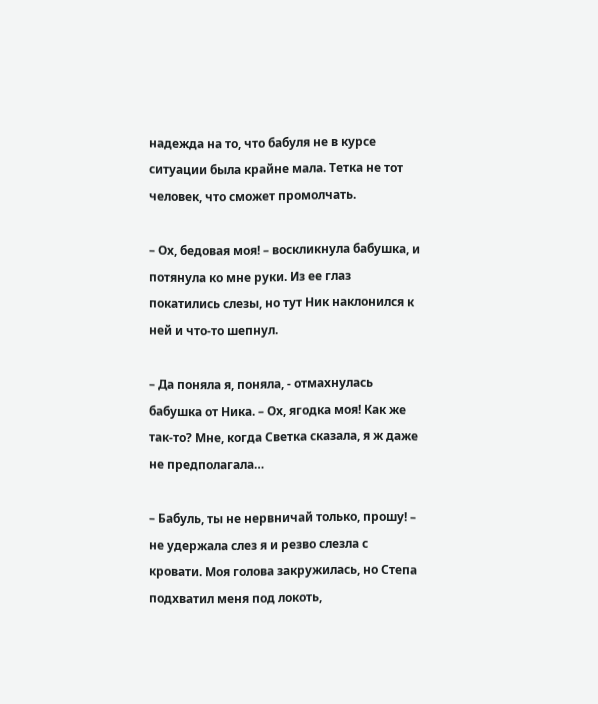надежда на то, что бабуля не в курсе ситуации была крайне мала. Тетка не тот человек, что сможет промолчать.

– Ох, бедовая моя! – воскликнула бабушка, и потянула ко мне руки. Из ее глаз покатились слезы, но тут Ник наклонился к ней и что-то шепнул.

– Да поняла я, поняла, - отмахнулась бабушка от Ника. – Ох, ягодка моя! Как же так-то? Мне, когда Светка сказала, я ж даже не предполагала…

– Бабуль, ты не нервничай только, прошу! – не удержала слез я и резво слезла с кровати. Моя голова закружилась, но Степа подхватил меня под локоть,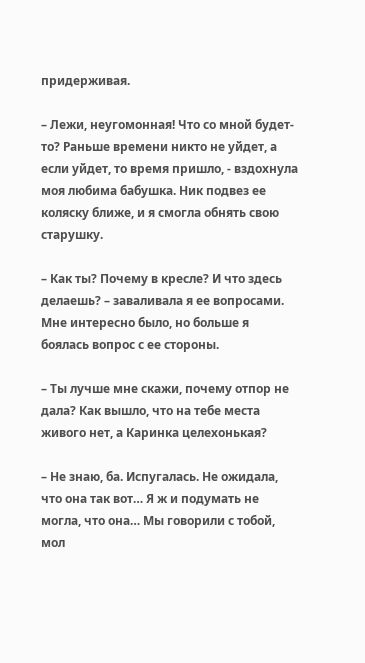придерживая.

– Лежи, неугомонная! Что со мной будет-то? Раньше времени никто не уйдет, а если уйдет, то время пришло, - вздохнула моя любима бабушка. Ник подвез ее коляску ближе, и я смогла обнять свою старушку.

– Как ты? Почему в кресле? И что здесь делаешь? – заваливала я ее вопросами. Мне интересно было, но больше я боялась вопрос с ее стороны.

– Ты лучше мне скажи, почему отпор не дала? Как вышло, что на тебе места живого нет, а Каринка целехонькая?

– Не знаю, ба. Испугалась. Не ожидала, что она так вот… Я ж и подумать не могла, что она… Мы говорили с тобой, мол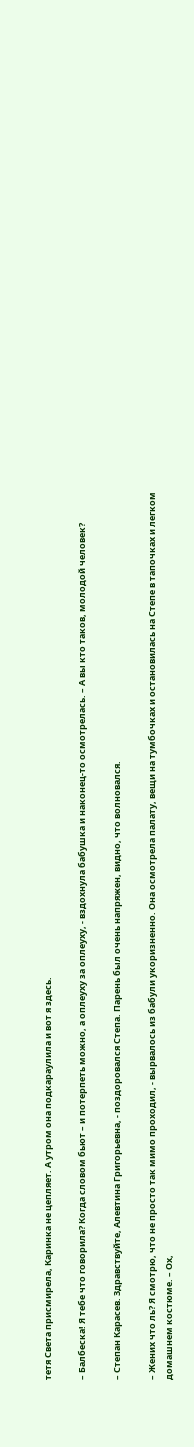тетя Света присмирела, Каринка не цепляет. А утром она подкараулила и вот я здесь.

– Балбеска! Я тебе что говорила? Когда словом бьют – и потерпеть можно, а оплеуху за оплеуху, - вздохнула бабушка и наконец-то осмотрелась. – А вы кто таков, молодой человек?

– Степан Карасев. Здравствуйте, Алевтина Григорьевна, - поздоровался Степа. Парень был очень напряжен, видно, что волновался.

– Жених что ль? Я смотрю, что не просто так мимо проходил, - вырвалось из бабули укоризненно. Она осмотрела палату, вещи на тумбочках и остановилась на Степе в тапочках и легком домашнем костюме. – Ох,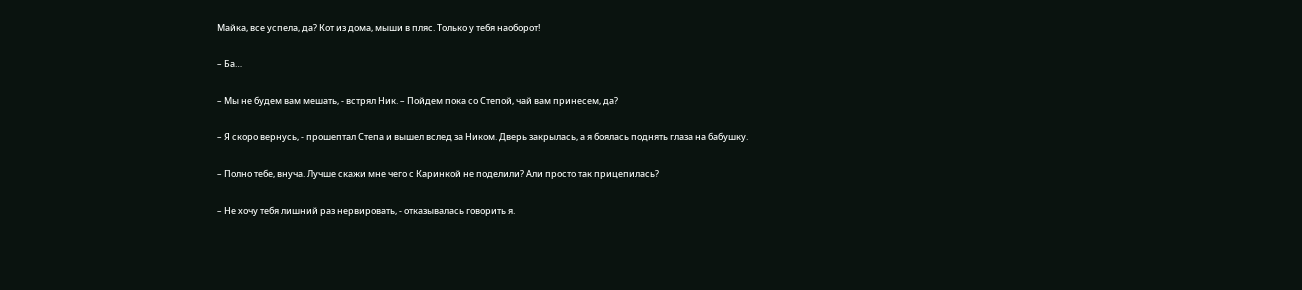Майка, все успела, да? Кот из дома, мыши в пляс. Только у тебя наоборот!

– Ба…

– Мы не будем вам мешать, - встрял Ник. – Пойдем пока со Степой, чай вам принесем, да?

– Я скоро вернусь, - прошептал Степа и вышел вслед за Ником. Дверь закрылась, а я боялась поднять глаза на бабушку.

– Полно тебе, внуча. Лучше скажи мне чего с Каринкой не поделили? Али просто так прицепилась?

– Не хочу тебя лишний раз нервировать, - отказывалась говорить я.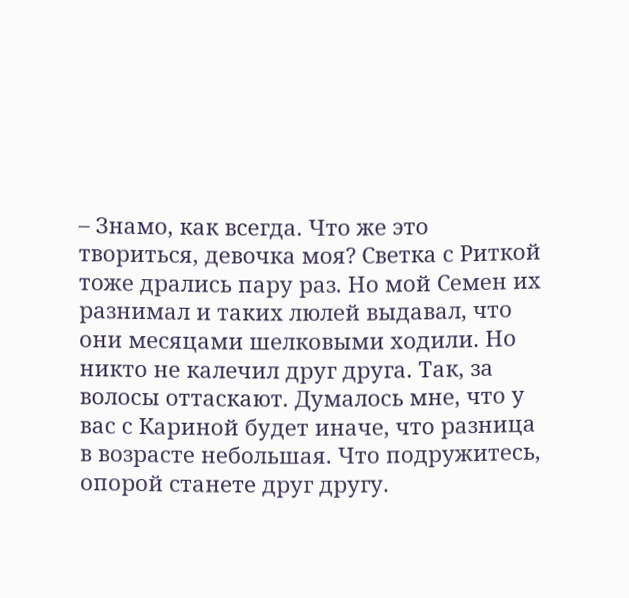– Знамо, как всегда. Что же это твориться, девочка моя? Светка с Риткой тоже дрались пару раз. Но мой Семен их разнимал и таких люлей выдавал, что они месяцами шелковыми ходили. Но никто не калечил друг друга. Так, за волосы оттаскают. Думалось мне, что у вас с Кариной будет иначе, что разница в возрасте небольшая. Что подружитесь, опорой станете друг другу.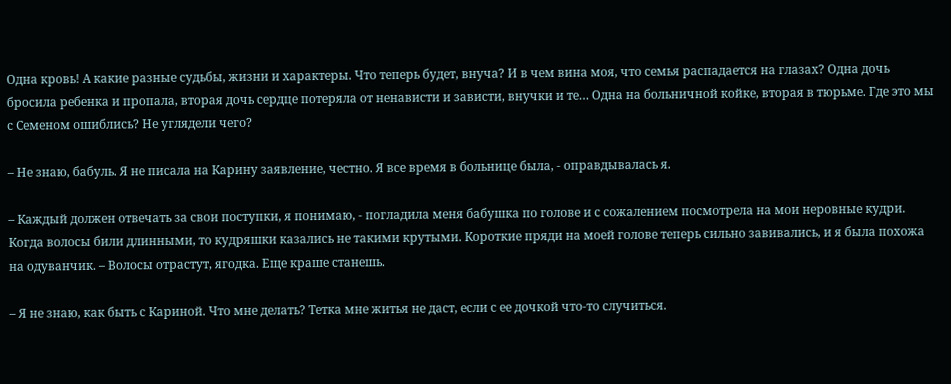Одна кровь! А какие разные судьбы, жизни и характеры. Что теперь будет, внуча? И в чем вина моя, что семья распадается на глазах? Одна дочь бросила ребенка и пропала, вторая дочь сердце потеряла от ненависти и зависти, внучки и те… Одна на больничной койке, вторая в тюрьме. Где это мы с Семеном ошиблись? Не углядели чего?

– Не знаю, бабуль. Я не писала на Карину заявление, честно. Я все время в больнице была, - оправдывалась я.

– Каждый должен отвечать за свои поступки, я понимаю, - погладила меня бабушка по голове и с сожалением посмотрела на мои неровные кудри. Когда волосы били длинными, то кудряшки казались не такими крутыми. Короткие пряди на моей голове теперь сильно завивались, и я была похожа на одуванчик. – Волосы отрастут, ягодка. Еще краше станешь.

– Я не знаю, как быть с Кариной. Что мне делать? Тетка мне житья не даст, если с ее дочкой что-то случиться.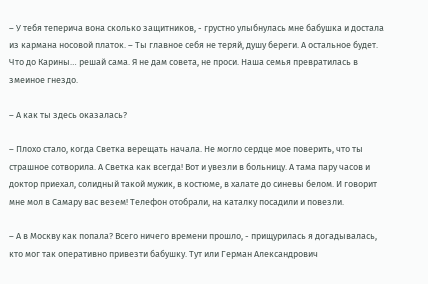– У тебя теперича вона сколько защитников, - грустно улыбнулась мне бабушка и достала из кармана носовой платок. – Ты главное себя не теряй, душу береги. А остальное будет. Что до Карины… решай сама. Я не дам совета, не проси. Наша семья превратилась в змеиное гнездо.

– А как ты здесь оказалась?

– Плохо стало, когда Светка верещать начала. Не могло сердце мое поверить, что ты страшное сотворила. А Светка как всегда! Вот и увезли в больницу. А тама пару часов и доктор приехал, солидный такой мужик, в костюме, в халате до синевы белом. И говорит мне мол в Самару вас везем! Телефон отобрали, на каталку посадили и повезли.

– А в Москву как попала? Всего ничего времени прошло, - прищурилась я догадывалась, кто мог так оперативно привезти бабушку. Тут или Герман Александрович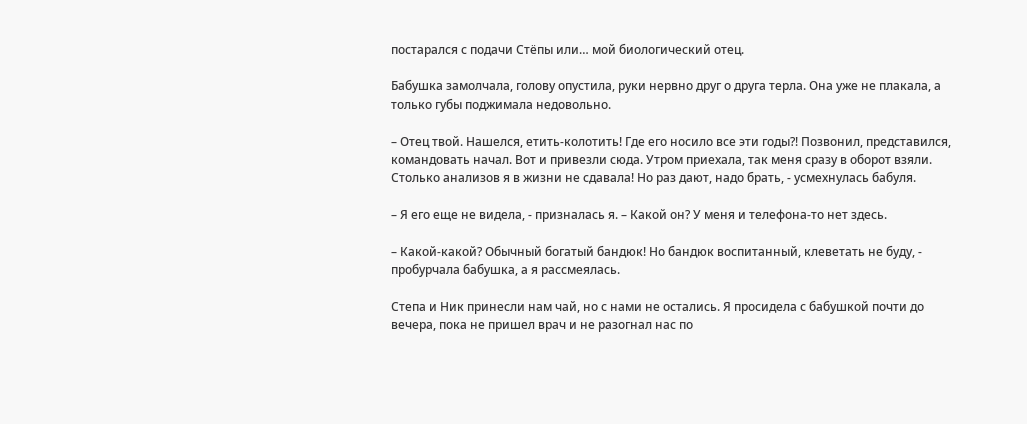постарался с подачи Стёпы или… мой биологический отец.

Бабушка замолчала, голову опустила, руки нервно друг о друга терла. Она уже не плакала, а только губы поджимала недовольно.

– Отец твой. Нашелся, етить-колотить! Где его носило все эти годы?! Позвонил, представился, командовать начал. Вот и привезли сюда. Утром приехала, так меня сразу в оборот взяли. Столько анализов я в жизни не сдавала! Но раз дают, надо брать, - усмехнулась бабуля.

– Я его еще не видела, - призналась я. – Какой он? У меня и телефона-то нет здесь.

– Какой-какой? Обычный богатый бандюк! Но бандюк воспитанный, клеветать не буду, - пробурчала бабушка, а я рассмеялась.

Степа и Ник принесли нам чай, но с нами не остались. Я просидела с бабушкой почти до вечера, пока не пришел врач и не разогнал нас по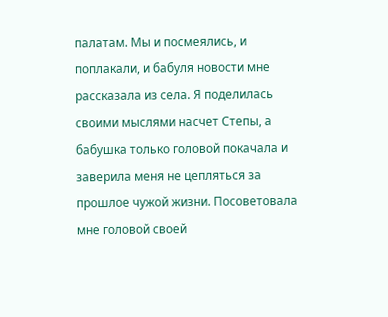палатам. Мы и посмеялись, и поплакали, и бабуля новости мне рассказала из села. Я поделилась своими мыслями насчет Степы, а бабушка только головой покачала и заверила меня не цепляться за прошлое чужой жизни. Посоветовала мне головой своей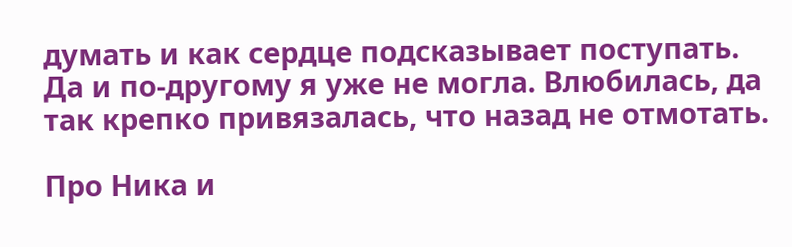думать и как сердце подсказывает поступать. Да и по-другому я уже не могла. Влюбилась, да так крепко привязалась, что назад не отмотать.

Про Ника и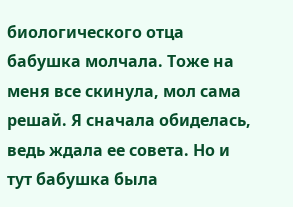биологического отца бабушка молчала. Тоже на меня все скинула, мол сама решай. Я сначала обиделась, ведь ждала ее совета. Но и тут бабушка была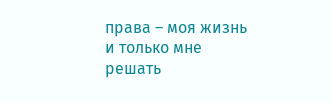права – моя жизнь и только мне решать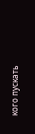кого пускать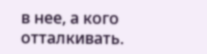в нее, а кого отталкивать.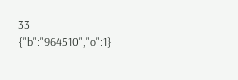33
{"b":"964510","o":1}